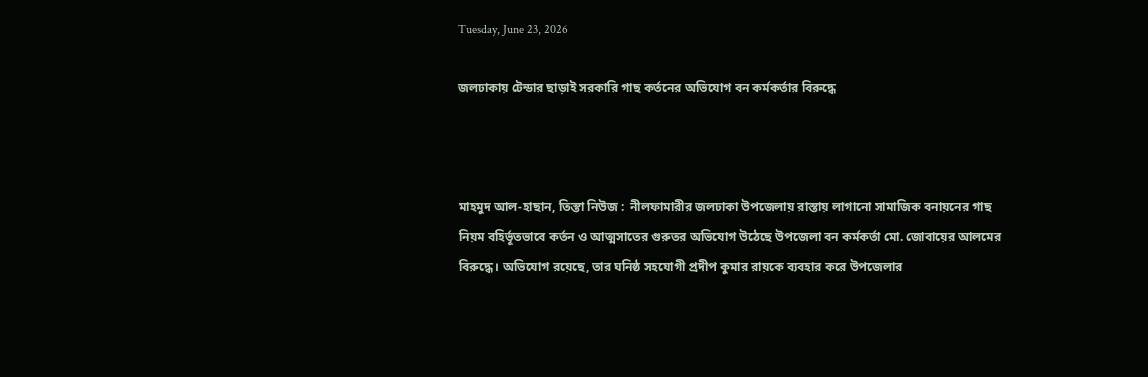Tuesday, June 23, 2026

জলঢাকায় টেন্ডার ছাড়াই সরকারি গাছ কর্তনের অভিযোগ বন কর্মকর্তার বিরুদ্ধে



মাহমুদ আল-হাছান, তিস্তা নিউজ :  নীলফামারীর জলঢাকা উপজেলায় রাস্তায় লাগানো সামাজিক বনায়নের গাছ নিয়ম বহির্ভূতভাবে কর্তন ও আত্মসাতের গুরুতর অভিযোগ উঠেছে উপজেলা বন কর্মকর্তা মো. জোবায়ের আলমের বিরুদ্ধে। অভিযোগ রয়েছে, তার ঘনিষ্ঠ সহযোগী প্রদীপ কুমার রায়কে ব্যবহার করে উপজেলার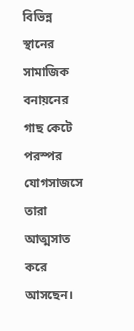বিভিন্ন স্থানের সামাজিক বনায়নের গাছ কেটে পরস্পর যোগসাজসে তারা আত্মসাত করে আসছেন।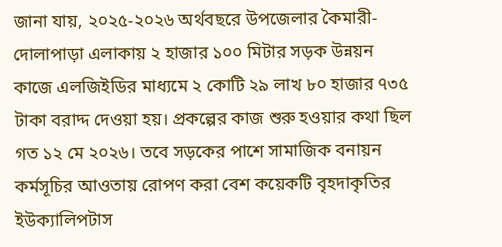জানা যায়, ২০২৫-২০২৬ অর্থবছরে উপজেলার কৈমারী-দোলাপাড়া এলাকায় ২ হাজার ১০০ মিটার সড়ক উন্নয়ন কাজে এলজিইডির মাধ্যমে ২ কোটি ২৯ লাখ ৮০ হাজার ৭৩৫ টাকা বরাদ্দ দেওয়া হয়। প্রকল্পের কাজ শুরু হওয়ার কথা ছিল গত ১২ মে ২০২৬। তবে সড়কের পাশে সামাজিক বনায়ন কর্মসূচির আওতায় রোপণ করা বেশ কয়েকটি বৃহদাকৃতির ইউক্যালিপটাস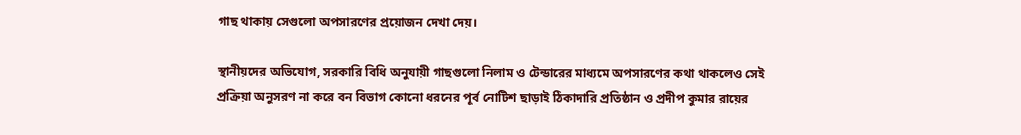গাছ থাকায় সেগুলো অপসারণের প্রয়োজন দেখা দেয়।

স্থানীয়দের অভিযোগ, সরকারি বিধি অনুযায়ী গাছগুলো নিলাম ও টেন্ডারের মাধ্যমে অপসারণের কথা থাকলেও সেই প্রক্রিয়া অনুসরণ না করে বন বিভাগ কোনো ধরনের পূর্ব নোটিশ ছাড়াই ঠিকাদারি প্রতিষ্ঠান ও প্রদীপ কুমার রায়ের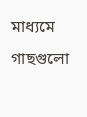মাধ্যমে  গাছগুলো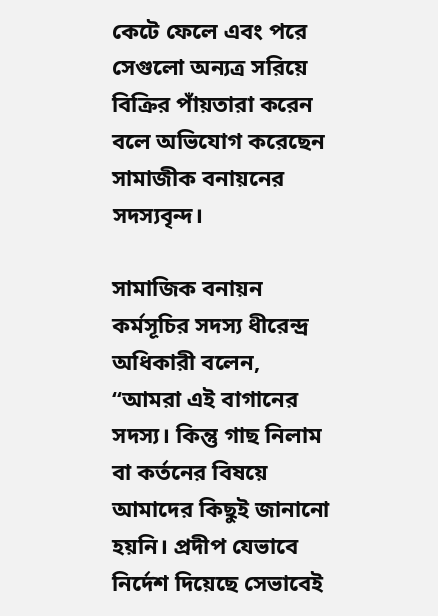কেটে ফেলে এবং পরে সেগুলো অন্যত্র সরিয়ে বিক্রির পাঁয়তারা করেন বলে অভিযোগ করেছেন সামাজীক বনায়নের সদস্যবৃন্দ।

সামাজিক বনায়ন কর্মসূচির সদস্য ধীরেন্দ্র অধিকারী বলেন, “আমরা এই বাগানের সদস্য। কিন্তু গাছ নিলাম বা কর্তনের বিষয়ে আমাদের কিছুই জানানো হয়নি। প্রদীপ যেভাবে নির্দেশ দিয়েছে সেভাবেই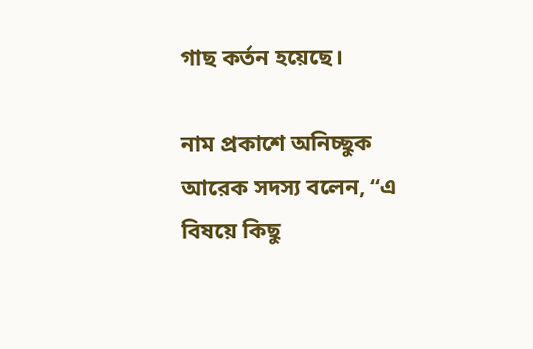গাছ কর্তন হয়েছে।

নাম প্রকাশে অনিচ্ছুক আরেক সদস্য বলেন, “এ বিষয়ে কিছু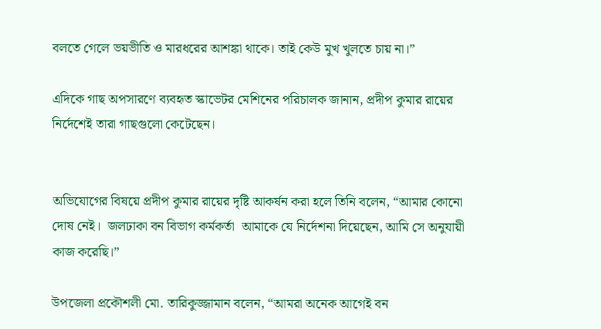বলতে গেলে ভয়ভীতি ও মারধরের আশঙ্কা থাকে। তাই কেউ মুখ খুলতে চায় না।”

এদিকে গাছ অপসারণে ব্যবহৃত স্কাভেটর মেশিনের পরিচালক জানান, প্রদীপ কুমার রায়ের নির্দেশেই তারা গাছগুলো কেটেছেন।


অভিযোগের বিষয়ে প্রদীপ কুমার রায়ের দৃষ্টি আকর্ষন করা হলে তিনি বলেন, “আমার কোনো দোষ নেই।  জলঢাকা বন বিভাগ কর্মকর্তা  আমাকে যে নির্দেশনা দিয়েছেন, আমি সে অনুযায়ী কাজ করেছি।”

উপজেলা প্রকৌশলী মো. তারিকুজ্জামান বলেন, “আমরা অনেক আগেই বন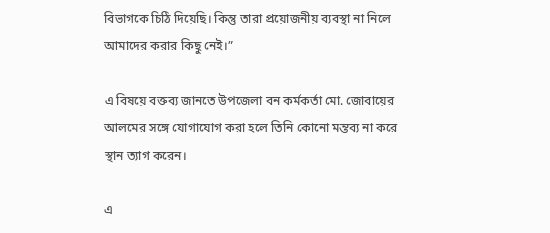বিভাগকে চিঠি দিয়েছি। কিন্তু তারা প্রয়োজনীয় ব্যবস্থা না নিলে আমাদের করার কিছু নেই।”

এ বিষয়ে বক্তব্য জানতে উপজেলা বন কর্মকর্তা মো. জোবায়ের আলমের সঙ্গে যোগাযোগ করা হলে তিনি কোনো মন্তব্য না করে স্থান ত্যাগ করেন।

এ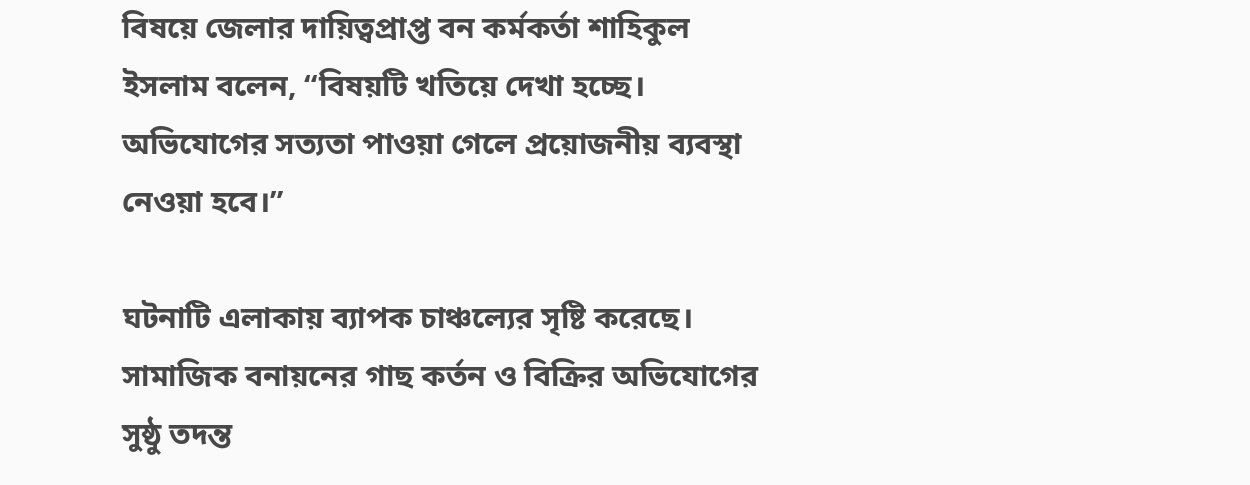বিষয়ে জেলার দায়িত্বপ্রাপ্ত বন কর্মকর্তা শাহিকুল ইসলাম বলেন, “বিষয়টি খতিয়ে দেখা হচ্ছে। অভিযোগের সত্যতা পাওয়া গেলে প্রয়োজনীয় ব্যবস্থা নেওয়া হবে।”

ঘটনাটি এলাকায় ব্যাপক চাঞ্চল্যের সৃষ্টি করেছে। সামাজিক বনায়নের গাছ কর্তন ও বিক্রির অভিযোগের সুষ্ঠু তদন্ত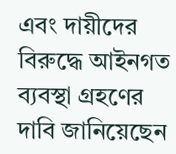এবং দায়ীদের বিরুদ্ধে আইনগত ব্যবস্থা গ্রহণের দাবি জানিয়েছেন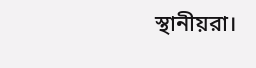স্থানীয়রা।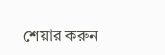শেয়ার করুন